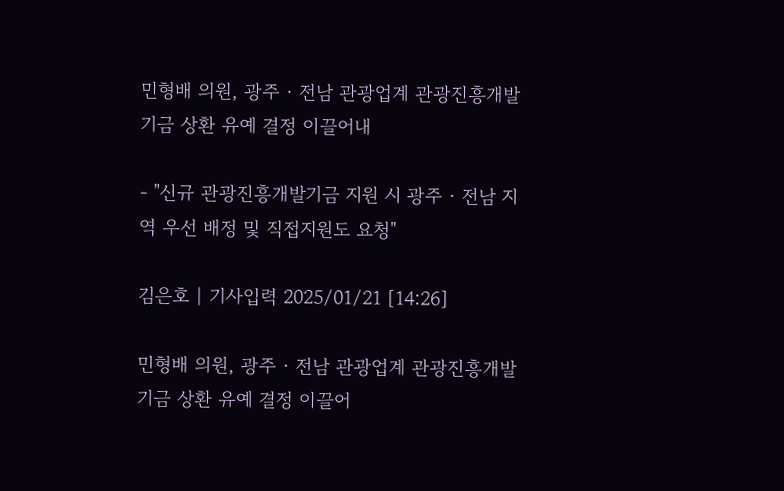민형배 의원, 광주‧전남 관광업계 관광진흥개발기금 상환 유예 결정 이끌어내

- "신규 관광진흥개발기금 지원 시 광주‧전남 지역 우선 배정 및 직접지원도 요청"

김은호 | 기사입력 2025/01/21 [14:26]

민형배 의원, 광주‧전남 관광업계 관광진흥개발기금 상환 유예 결정 이끌어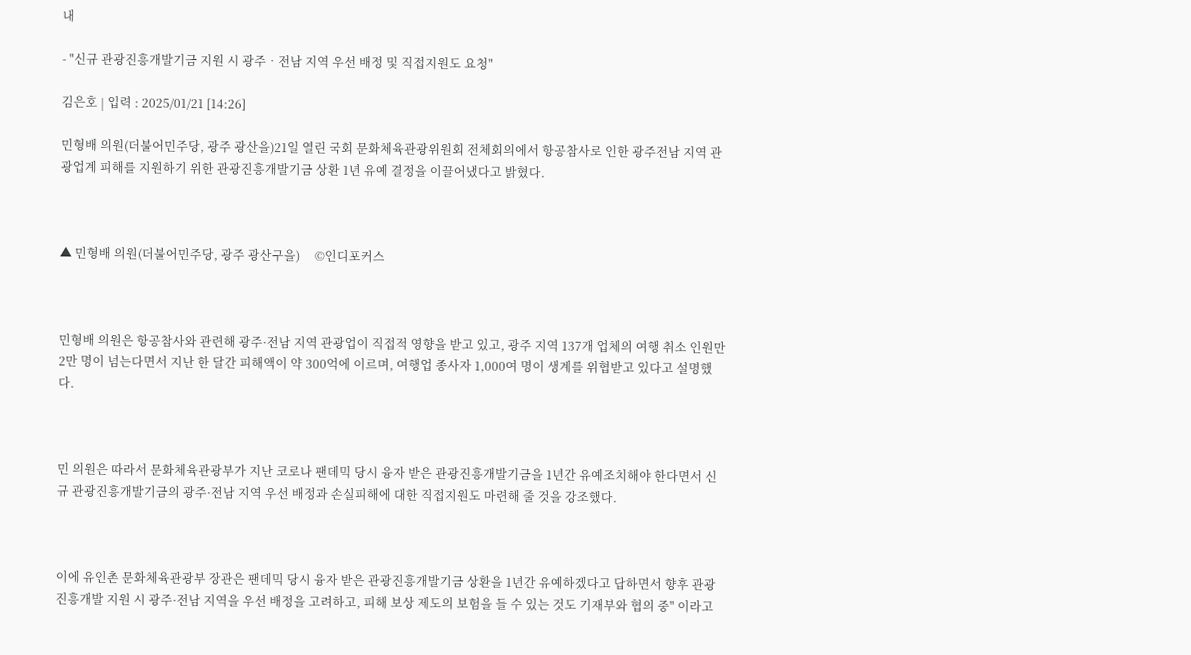내

- "신규 관광진흥개발기금 지원 시 광주‧전남 지역 우선 배정 및 직접지원도 요청"

김은호 | 입력 : 2025/01/21 [14:26]

민형배 의원(더불어민주당, 광주 광산을)21일 열린 국회 문화체육관광위원회 전체회의에서 항공참사로 인한 광주전남 지역 관광업계 피해를 지원하기 위한 관광진흥개발기금 상환 1년 유예 결정을 이끌어냈다고 밝혔다.



▲ 민형배 의원(더불어민주당, 광주 광산구을)     ©인디포커스



민형배 의원은 항공참사와 관련해 광주·전남 지역 관광업이 직접적 영향을 받고 있고, 광주 지역 137개 업체의 여행 취소 인원만 2만 명이 넘는다면서 지난 한 달간 피해액이 약 300억에 이르며, 여행업 종사자 1,000여 명이 생계를 위협받고 있다고 설명했다.



민 의원은 따라서 문화체육관광부가 지난 코로나 팬데믹 당시 융자 받은 관광진흥개발기금을 1년간 유예조치해야 한다면서 신규 관광진흥개발기금의 광주·전남 지역 우선 배정과 손실피해에 대한 직접지원도 마련해 줄 것을 강조했다.



이에 유인촌 문화체육관광부 장관은 팬데믹 당시 융자 받은 관광진흥개발기금 상환을 1년간 유예하겠다고 답하면서 향후 관광진흥개발 지원 시 광주·전남 지역을 우선 배정을 고려하고, 피해 보상 제도의 보험을 들 수 있는 것도 기재부와 협의 중" 이라고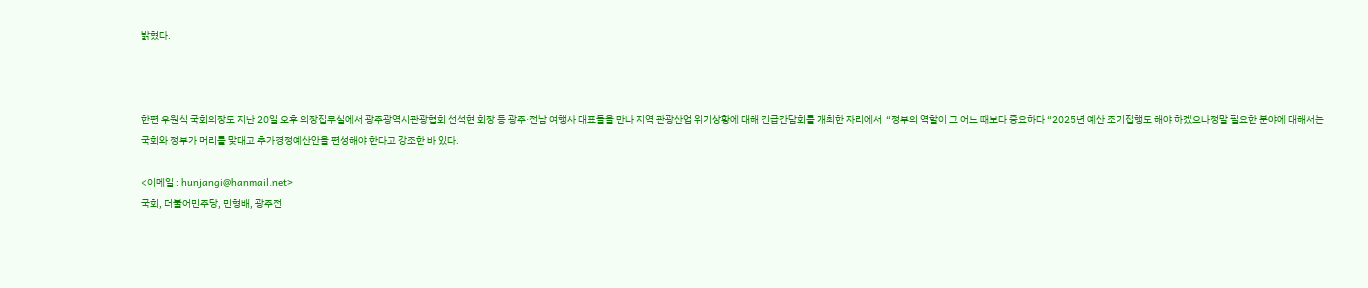밝혔다.



한편 우원식 국회의장도 지난 20일 오후 의장집무실에서 광주광역시관광협회 선석현 회장 등 광주·전남 여행사 대표들을 만나 지역 관광산업 위기상황에 대해 긴급간담회를 개최한 자리에서  “정부의 역할이 그 어느 때보다 중요하다 “2025년 예산 조기집행도 해야 하겠으나정말 필요한 분야에 대해서는 국회와 정부가 머리를 맞대고 추가경정예산안을 편성해야 한다고 강조한 바 있다.

<이메일 : hunjangi@hanmail.net>
국회, 더불어민주당, 민형배, 광주전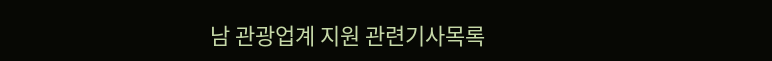남 관광업계 지원 관련기사목록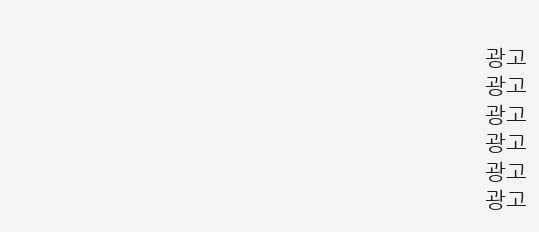광고
광고
광고
광고
광고
광고